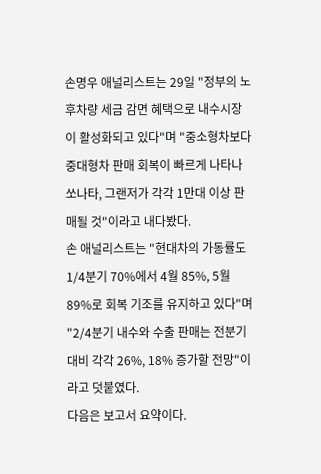손명우 애널리스트는 29일 "정부의 노후차량 세금 감면 혜택으로 내수시장이 활성화되고 있다"며 "중소형차보다 중대형차 판매 회복이 빠르게 나타나 쏘나타, 그랜저가 각각 1만대 이상 판매될 것"이라고 내다봤다.
손 애널리스트는 "현대차의 가동률도 1/4분기 70%에서 4월 85%, 5월 89%로 회복 기조를 유지하고 있다"며 "2/4분기 내수와 수출 판매는 전분기 대비 각각 26%, 18% 증가할 전망"이라고 덧붙였다.
다음은 보고서 요약이다.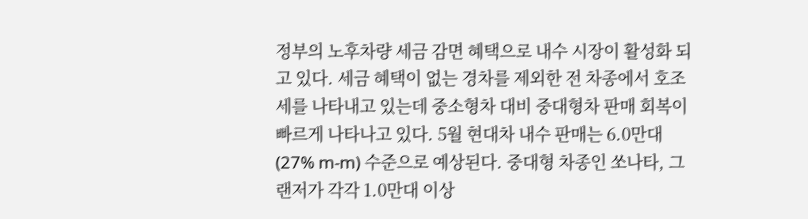정부의 노후차량 세금 감면 혜택으로 내수 시장이 활성화 되고 있다. 세금 혜택이 없는 경차를 제외한 전 차종에서 호조세를 나타내고 있는데 중소형차 대비 중대형차 판매 회복이 빠르게 나타나고 있다. 5월 현대차 내수 판매는 6.0만대(27% m-m) 수준으로 예상된다. 중대형 차종인 쏘나타, 그랜저가 각각 1.0만대 이상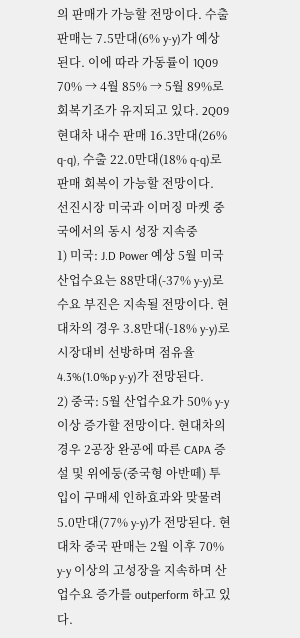의 판매가 가능할 전망이다. 수출 판매는 7.5만대(6% y-y)가 예상된다. 이에 따라 가동률이 1Q09 70% → 4월 85% → 5월 89%로 회복기조가 유지되고 있다. 2Q09 현대차 내수 판매 16.3만대(26% q-q), 수출 22.0만대(18% q-q)로 판매 회복이 가능할 전망이다.
선진시장 미국과 이머징 마켓 중국에서의 동시 성장 지속중
1) 미국: J.D Power 예상 5월 미국 산업수요는 88만대(-37% y-y)로 수요 부진은 지속될 전망이다. 현대차의 경우 3.8만대(-18% y-y)로 시장대비 선방하며 점유율 4.3%(1.0%p y-y)가 전망된다.
2) 중국: 5월 산업수요가 50% y-y 이상 증가할 전망이다. 현대차의 경우 2공장 완공에 따른 CAPA 증설 및 위에둥(중국형 아반떼) 투입이 구매세 인하효과와 맞물려 5.0만대(77% y-y)가 전망된다. 현대차 중국 판매는 2월 이후 70% y-y 이상의 고성장을 지속하며 산업수요 증가를 outperform 하고 있다.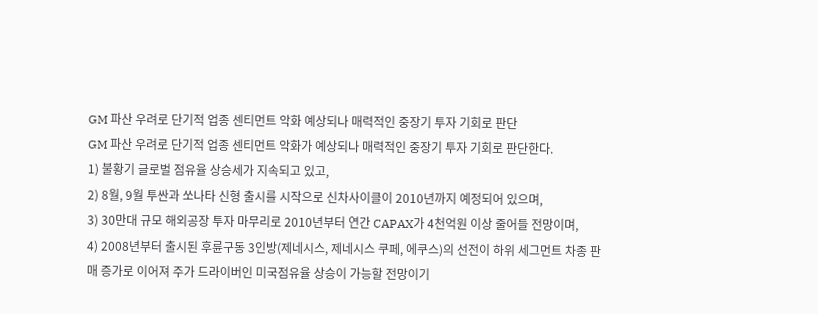GM 파산 우려로 단기적 업종 센티먼트 악화 예상되나 매력적인 중장기 투자 기회로 판단
GM 파산 우려로 단기적 업종 센티먼트 악화가 예상되나 매력적인 중장기 투자 기회로 판단한다.
1) 불황기 글로벌 점유율 상승세가 지속되고 있고,
2) 8월, 9월 투싼과 쏘나타 신형 출시를 시작으로 신차사이클이 2010년까지 예정되어 있으며,
3) 30만대 규모 해외공장 투자 마무리로 2010년부터 연간 CAPAX가 4천억원 이상 줄어들 전망이며,
4) 2008년부터 출시된 후륜구동 3인방(제네시스, 제네시스 쿠페, 에쿠스)의 선전이 하위 세그먼트 차종 판매 증가로 이어져 주가 드라이버인 미국점유율 상승이 가능할 전망이기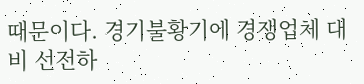때문이다. 경기불황기에 경쟁업체 대비 선전하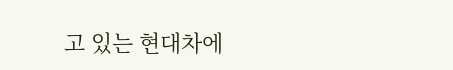고 있는 현대차에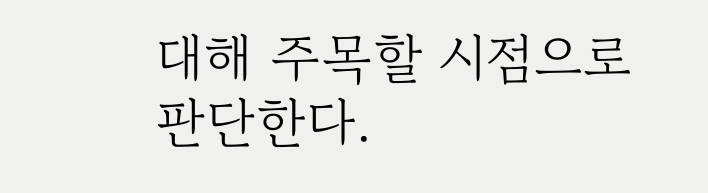대해 주목할 시점으로 판단한다.